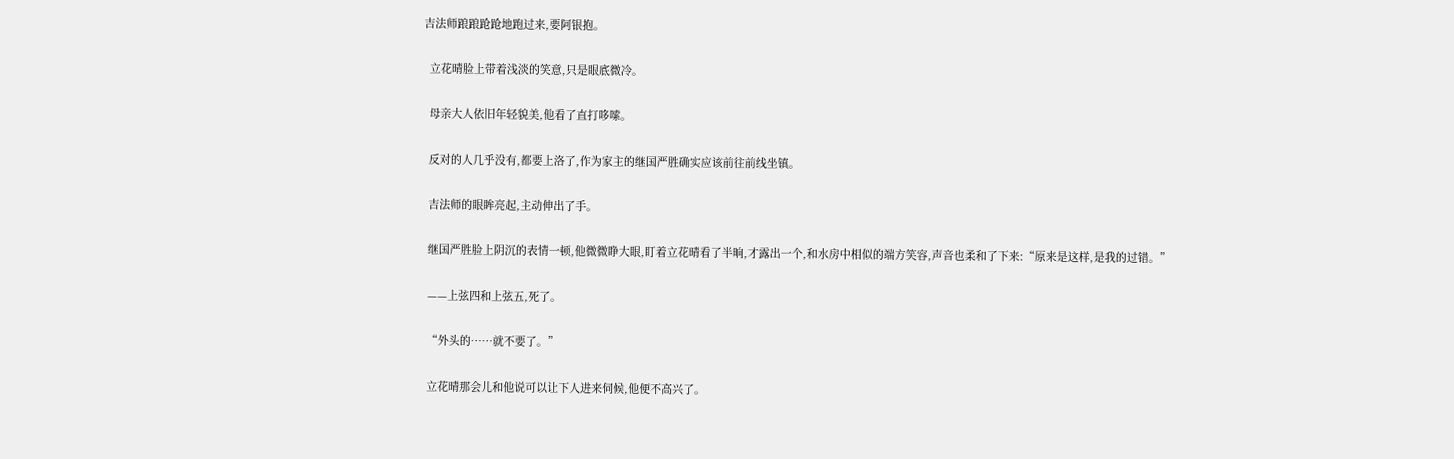吉法师踉踉跄跄地跑过来,要阿银抱。

  立花晴脸上带着浅淡的笑意,只是眼底微冷。

  母亲大人依旧年轻貌美,他看了直打哆嗦。

  反对的人几乎没有,都要上洛了,作为家主的继国严胜确实应该前往前线坐镇。

  吉法师的眼眸亮起,主动伸出了手。

  继国严胜脸上阴沉的表情一顿,他微微睁大眼,盯着立花晴看了半晌,才露出一个,和水房中相似的端方笑容,声音也柔和了下来:“原来是这样,是我的过错。”

  ——上弦四和上弦五,死了。

  “外头的……就不要了。”

  立花晴那会儿和他说可以让下人进来伺候,他便不高兴了。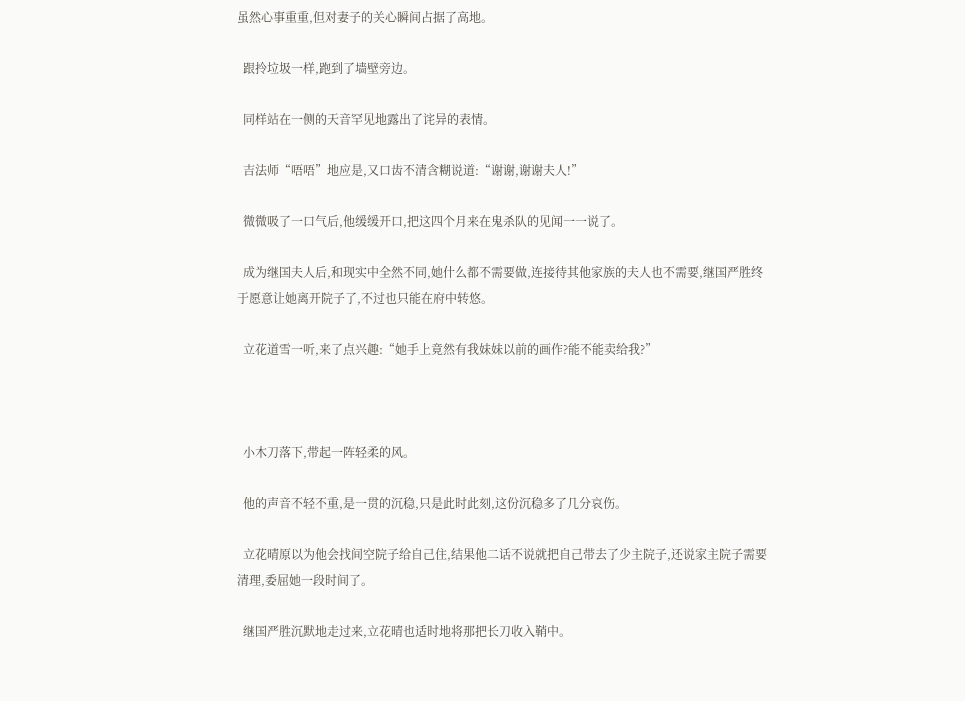虽然心事重重,但对妻子的关心瞬间占据了高地。

  跟拎垃圾一样,跑到了墙壁旁边。

  同样站在一侧的天音罕见地露出了诧异的表情。

  吉法师“唔唔”地应是,又口齿不清含糊说道:“谢谢,谢谢夫人!”

  微微吸了一口气后,他缓缓开口,把这四个月来在鬼杀队的见闻一一说了。

  成为继国夫人后,和现实中全然不同,她什么都不需要做,连接待其他家族的夫人也不需要,继国严胜终于愿意让她离开院子了,不过也只能在府中转悠。

  立花道雪一听,来了点兴趣:“她手上竟然有我妹妹以前的画作?能不能卖给我?”



  小木刀落下,带起一阵轻柔的风。

  他的声音不轻不重,是一贯的沉稳,只是此时此刻,这份沉稳多了几分哀伤。

  立花晴原以为他会找间空院子给自己住,结果他二话不说就把自己带去了少主院子,还说家主院子需要清理,委屈她一段时间了。

  继国严胜沉默地走过来,立花晴也适时地将那把长刀收入鞘中。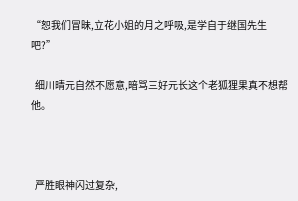“恕我们冒昧,立花小姐的月之呼吸,是学自于继国先生吧?”

  细川晴元自然不愿意,暗骂三好元长这个老狐狸果真不想帮他。



  严胜眼神闪过复杂,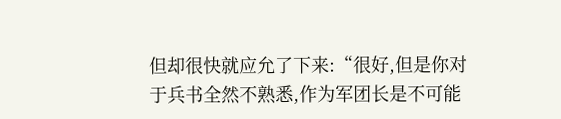但却很快就应允了下来:“很好,但是你对于兵书全然不熟悉,作为军团长是不可能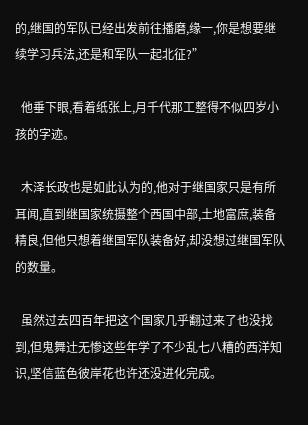的,继国的军队已经出发前往播磨,缘一,你是想要继续学习兵法,还是和军队一起北征?”

  他垂下眼,看着纸张上,月千代那工整得不似四岁小孩的字迹。

  木泽长政也是如此认为的,他对于继国家只是有所耳闻,直到继国家统摄整个西国中部,土地富庶,装备精良,但他只想着继国军队装备好,却没想过继国军队的数量。

  虽然过去四百年把这个国家几乎翻过来了也没找到,但鬼舞辻无惨这些年学了不少乱七八糟的西洋知识,坚信蓝色彼岸花也许还没进化完成。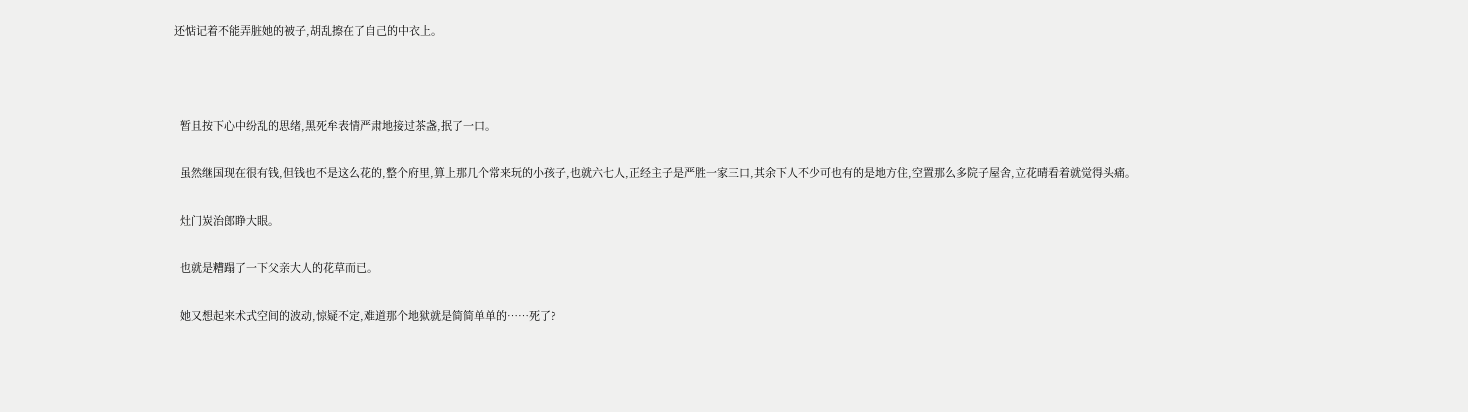还惦记着不能弄脏她的被子,胡乱擦在了自己的中衣上。



  暂且按下心中纷乱的思绪,黑死牟表情严肃地接过茶盏,抿了一口。

  虽然继国现在很有钱,但钱也不是这么花的,整个府里,算上那几个常来玩的小孩子,也就六七人,正经主子是严胜一家三口,其余下人不少可也有的是地方住,空置那么多院子屋舍,立花晴看着就觉得头痛。

  灶门炭治郎睁大眼。

  也就是糟蹋了一下父亲大人的花草而已。

  她又想起来术式空间的波动,惊疑不定,难道那个地狱就是简简单单的……死了?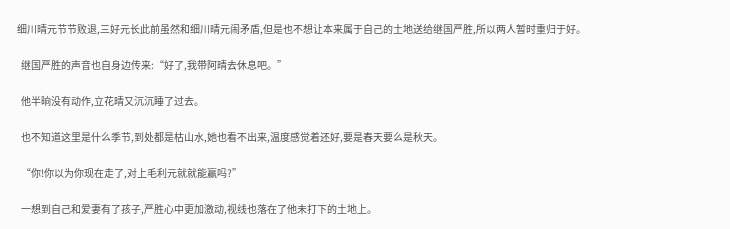细川晴元节节败退,三好元长此前虽然和细川晴元闹矛盾,但是也不想让本来属于自己的土地送给继国严胜,所以两人暂时重归于好。

  继国严胜的声音也自身边传来:“好了,我带阿晴去休息吧。”

  他半晌没有动作,立花晴又沉沉睡了过去。

  也不知道这里是什么季节,到处都是枯山水,她也看不出来,温度感觉着还好,要是春天要么是秋天。

  “你!你以为你现在走了,对上毛利元就就能赢吗?”

  一想到自己和爱妻有了孩子,严胜心中更加激动,视线也落在了他未打下的土地上。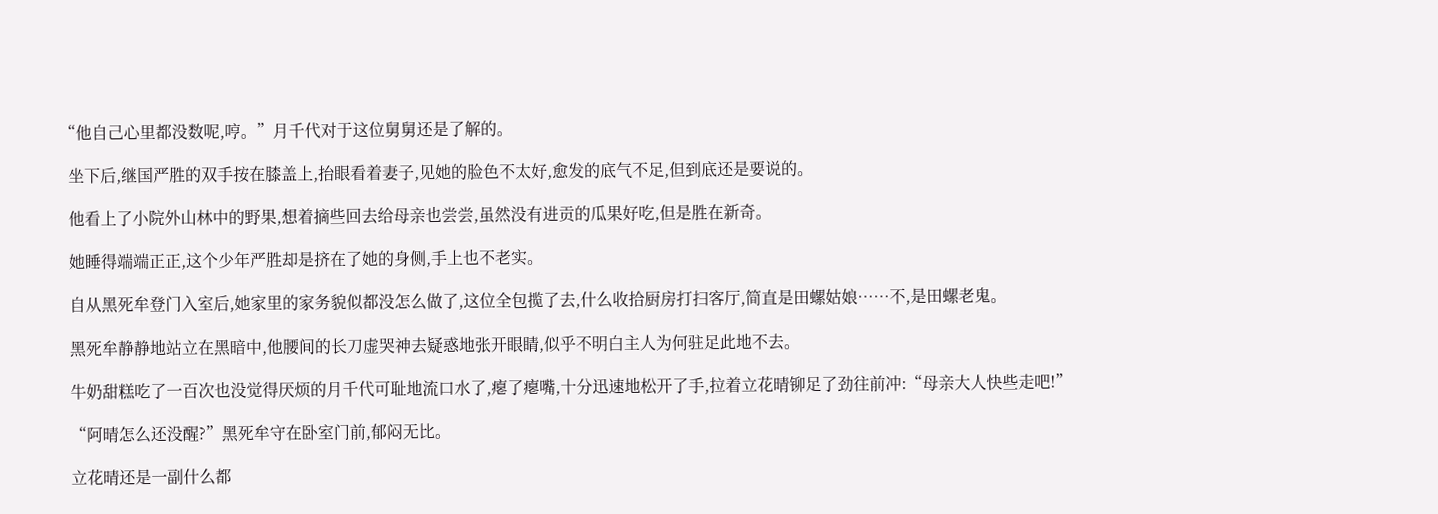“他自己心里都没数呢,哼。”月千代对于这位舅舅还是了解的。

  坐下后,继国严胜的双手按在膝盖上,抬眼看着妻子,见她的脸色不太好,愈发的底气不足,但到底还是要说的。

  他看上了小院外山林中的野果,想着摘些回去给母亲也尝尝,虽然没有进贡的瓜果好吃,但是胜在新奇。

  她睡得端端正正,这个少年严胜却是挤在了她的身侧,手上也不老实。

  自从黑死牟登门入室后,她家里的家务貌似都没怎么做了,这位全包揽了去,什么收拾厨房打扫客厅,简直是田螺姑娘……不,是田螺老鬼。

  黑死牟静静地站立在黑暗中,他腰间的长刀虚哭神去疑惑地张开眼睛,似乎不明白主人为何驻足此地不去。

  牛奶甜糕吃了一百次也没觉得厌烦的月千代可耻地流口水了,瘪了瘪嘴,十分迅速地松开了手,拉着立花晴铆足了劲往前冲:“母亲大人快些走吧!”

  “阿晴怎么还没醒?”黑死牟守在卧室门前,郁闷无比。

  立花晴还是一副什么都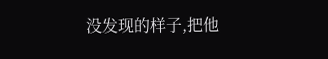没发现的样子,把他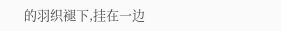的羽织褪下,挂在一边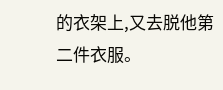的衣架上,又去脱他第二件衣服。